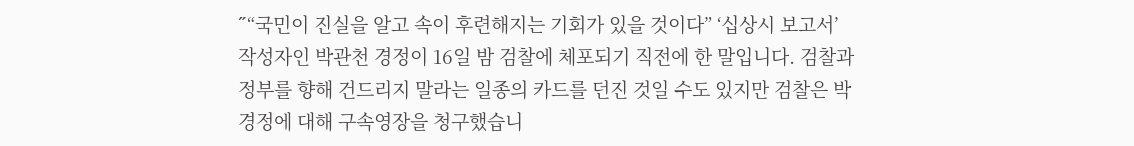˝“국민이 진실을 알고 속이 후련해지는 기회가 있을 것이다” ‘십상시 보고서’ 작성자인 박관천 경정이 16일 밤 검찰에 체포되기 직전에 한 말입니다. 검찰과 정부를 향해 건드리지 말라는 일종의 카드를 던진 것일 수도 있지만 검찰은 박경정에 대해 구속영장을 청구했습니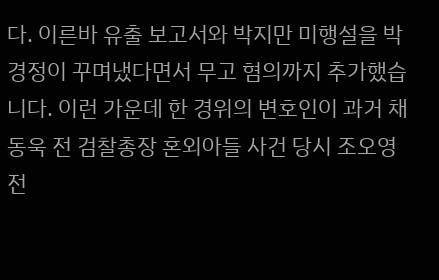다. 이른바 유출 보고서와 박지만 미행설을 박경정이 꾸며냈다면서 무고 혐의까지 추가했습니다. 이런 가운데 한 경위의 변호인이 과거 채동욱 전 검찰총장 혼외아들 사건 당시 조오영 전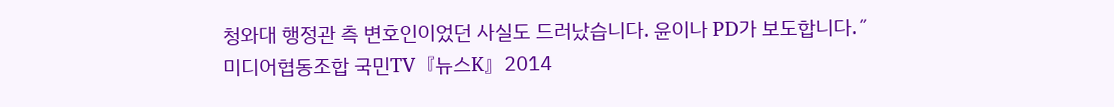청와대 행정관 측 변호인이었던 사실도 드러났습니다. 윤이나 PD가 보도합니다.˝
미디어협동조합 국민TV『뉴스K』2014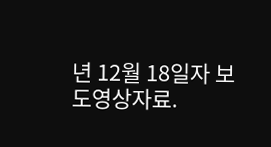년 12월 18일자 보도영상자료.